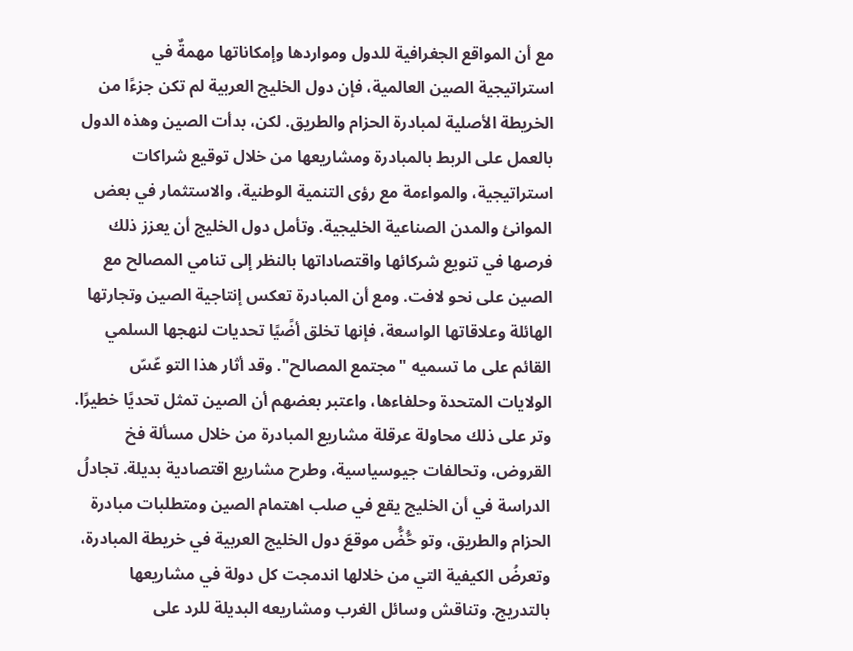مع أن المواقع الجغرافية للدول ومواردها وإمكاناتها مهمةٌ في استراتيجية الصين العالمية، فإن دول الخليج العربية لم تكن جزءًا من الخريطة الأصلية لمبادرة الحزام والطريق. لكن، بدأت الصين وهذه الدول بالعمل على الربط بالمبادرة ومشاريعها من خلال توقيع شراكات استراتيجية، والمواءمة مع رؤى التنمية الوطنية، والاستثمار في بعض الموانئ والمدن الصناعية الخليجية. وتأمل دول الخليج أن يعزز ذلك فرصها في تنويع شركائها واقتصاداتها بالنظر إلى تنامي المصالح مع الصين على نحو لافت. ومع أن المبادرة تعكس إنتاجية الصين وتجارتها الهائلة وعلاقاتها الواسعة، فإنها تخلق أضًيًا تحديات لنهجها السلمي القائم على ما تسميه "مجتمع المصالح". وقد أثار هذا التو عّسّ الولايات المتحدة وحلفاءها، واعتبر بعضهم أن الصين تمثل تحديًا خطيرًا. وتر على ذلك محاولة عرقلة مشاريع المبادرة من خلال مسألة فخ القروض، وتحالفات جيوسياسية، وطرح مشاريع اقتصادية بديلة. تجادلُ الدراسة في أن الخليج يقع في صلب اهتمام الصين ومتطلبات مبادرة الحزام والطريق، وتو حُّضُّ موقعَ دول الخليج العربية في خريطة المبادرة، وتعرضُ الكيفية التي من خلالها اندمجت كل دولة في مشاريعها بالتدريج. وتناقش وسائل الغرب ومشاريعه البديلة للرد على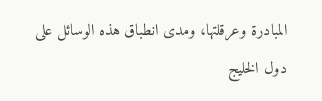المبادرة وعرقلتها، ومدى انطباق هذه الوسائل على دول الخليج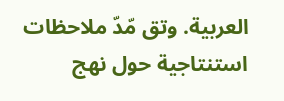العربية. وتق مّدّ ملاحظات استنتاجية حول نهج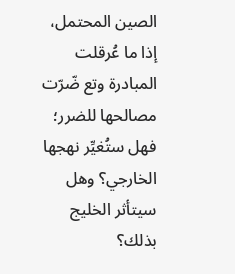الصين المحتمل، إذا ما عُرقلت المبادرة وتع ضّرّت مصالحها للضرر؛ فهل ستُغيِّر نهجها الخارجي؟ وهل سيتأثر الخليج بذلك؟